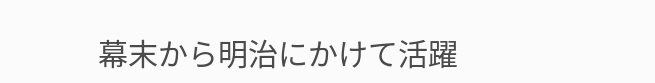幕末から明治にかけて活躍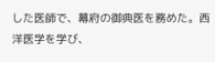した医師で、幕府の御典医を務めた。西洋医学を学び、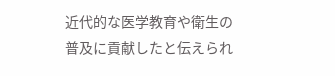近代的な医学教育や衛生の普及に貢献したと伝えられ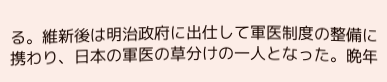る。維新後は明治政府に出仕して軍医制度の整備に携わり、日本の軍医の草分けの一人となった。晩年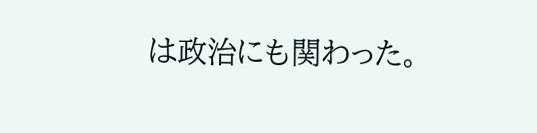は政治にも関わった。